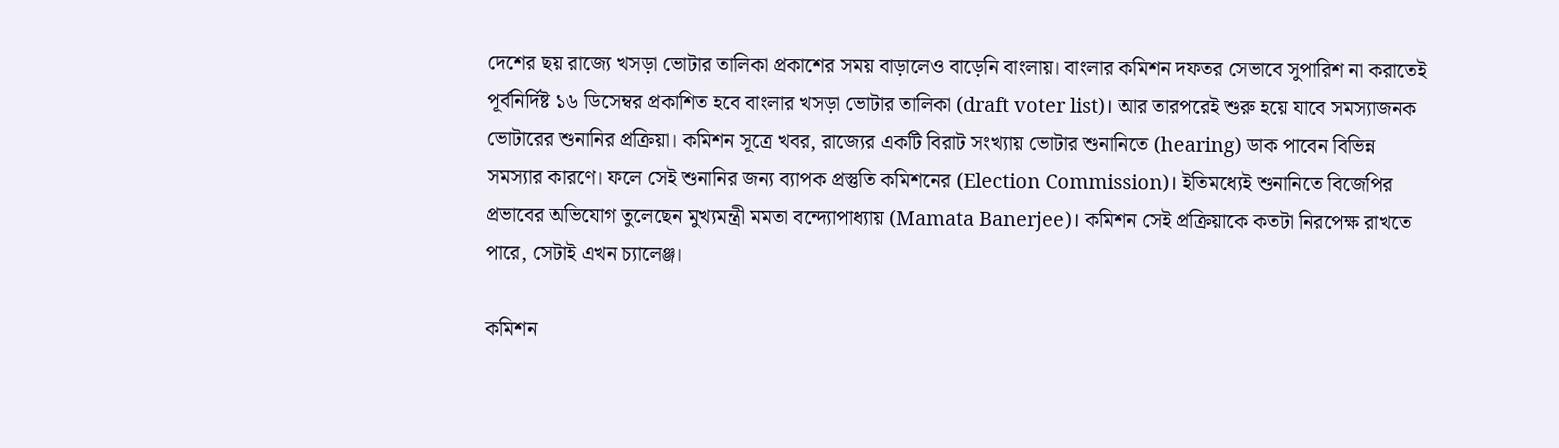দেশের ছয় রাজ্যে খসড়া ভোটার তালিকা প্রকাশের সময় বাড়ালেও বাড়েনি বাংলায়। বাংলার কমিশন দফতর সেভাবে সুপারিশ না করাতেই পূর্বনির্দিষ্ট ১৬ ডিসেম্বর প্রকাশিত হবে বাংলার খসড়া ভোটার তালিকা (draft voter list)। আর তারপরেই শুরু হয়ে যাবে সমস্যাজনক ভোটারের শুনানির প্রক্রিয়া। কমিশন সূত্রে খবর, রাজ্যের একটি বিরাট সংখ্যায় ভোটার শুনানিতে (hearing) ডাক পাবেন বিভিন্ন সমস্যার কারণে। ফলে সেই শুনানির জন্য ব্যাপক প্রস্তুতি কমিশনের (Election Commission)। ইতিমধ্যেই শুনানিতে বিজেপির প্রভাবের অভিযোগ তুলেছেন মুখ্যমন্ত্রী মমতা বন্দ্যোপাধ্যায় (Mamata Banerjee)। কমিশন সেই প্রক্রিয়াকে কতটা নিরপেক্ষ রাখতে পারে, সেটাই এখন চ্যালেঞ্জ।

কমিশন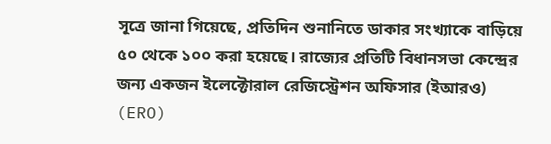সূত্রে জানা গিয়েছে, প্রতিদিন শুনানিতে ডাকার সংখ্যাকে বাড়িয়ে ৫০ থেকে ১০০ করা হয়েছে। রাজ্যের প্রতিটি বিধানসভা কেন্দ্রের জন্য একজন ইলেক্টোরাল রেজিস্ট্রেশন অফিসার (ইআরও) (ERO)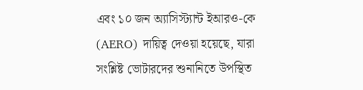এবং ১০ জন অ্যাসিস্ট্যান্ট ইআরও-কে (AERO) দায়িত্ব দেওয়া হয়েছে, যারা সংশ্লিষ্ট ভোটারদের শুনানিতে উপস্থিত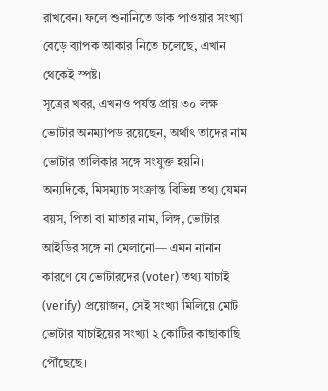রাখবেন। ফলে শুনানিতে ডাক পাওয়ার সংখ্যা বেড়ে ব্যাপক আকার নিতে চলেছে, এখান থেকেই স্পষ্ট।
সূত্রের খবর, এখনও পর্যন্ত প্রায় ৩০ লক্ষ ভোটার অনম্যাপড রয়েছেন, অর্থাৎ তাদের নাম ভোটার তালিকার সঙ্গে সংযুক্ত হয়নি। অন্যদিকে, মিসম্যাচ সংক্রান্ত বিভিন্ন তথ্য যেমন বয়স, পিতা বা মাতার নাম, লিঙ্গ, ভোটার আইডির সঙ্গে না মেলানো— এমন নানান কারণে যে ভোটারদের (voter) তথ্য যাচাই (verify) প্রয়োজন, সেই সংখ্যা মিলিয়ে মোট ভোটার যাচাইয়ের সংখ্যা ২ কোটির কাছাকাছি পৌঁছেছে।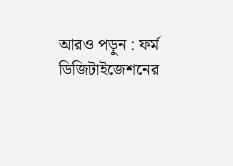আরও পড়ুন : ফর্ম ডিজিটাইজেশনের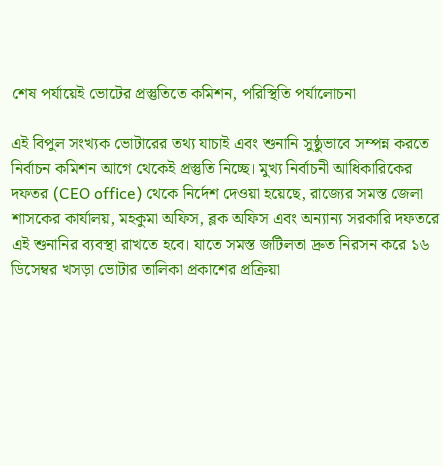শেষ পর্যায়েই ভোটের প্রস্তুতিতে কমিশন, পরিস্থিতি পর্যালোচনা

এই বিপুল সংখ্যক ভোটারের তথ্য যাচাই এবং শুনানি সুষ্ঠুভাবে সম্পন্ন করতে নির্বাচন কমিশন আগে থেকেই প্রস্তুতি নিচ্ছে। মুখ্য নির্বাচনী আধিকারিকের দফতর (CEO office) থেকে নির্দেশ দেওয়া হয়েছে, রাজ্যের সমস্ত জেলা শাসকের কার্যালয়, মহকুমা অফিস, ব্লক অফিস এবং অন্যান্য সরকারি দফতরে এই শুনানির ব্যবস্থা রাখতে হবে। যাতে সমস্ত জটিলতা দ্রুত নিরসন করে ১৬ ডিসেম্বর খসড়া ভোটার তালিকা প্রকাশের প্রক্রিয়া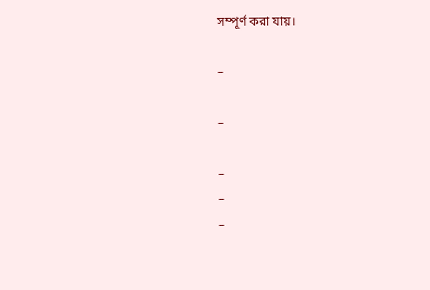সম্পূর্ণ করা যায়।

–

–

–
–
–